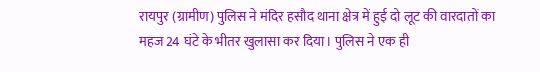रायपुर (ग्रामीण) पुलिस ने मंदिर हसौद थाना क्षेत्र में हुई दो लूट की वारदातों का महज 24 घंटे के भीतर खुलासा कर दिया। पुलिस ने एक ही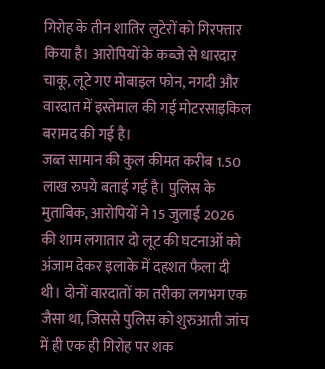गिरोह के तीन शातिर लुटेरों को गिरफ्तार किया है। आरोपियों के कब्जे से धारदार चाकू, लूटे गए मोबाइल फोन, नगदी और वारदात में इस्तेमाल की गई मोटरसाइकिल बरामद की गई है।
जब्त सामान की कुल कीमत करीब 1.50 लाख रुपये बताई गई है। पुलिस के मुताबिक, आरोपियों ने 15 जुलाई 2026 की शाम लगातार दो लूट की घटनाओं को अंजाम देकर इलाके में दहशत फैला दी थी। दोनों वारदातों का तरीका लगभग एक जैसा था, जिससे पुलिस को शुरुआती जांच में ही एक ही गिरोह पर शक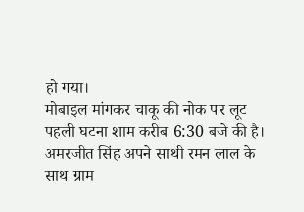हो गया।
मोबाइल मांगकर चाकू की नोक पर लूट
पहली घटना शाम करीब 6:30 बजे की है। अमरजीत सिंह अपने साथी रमन लाल के साथ ग्राम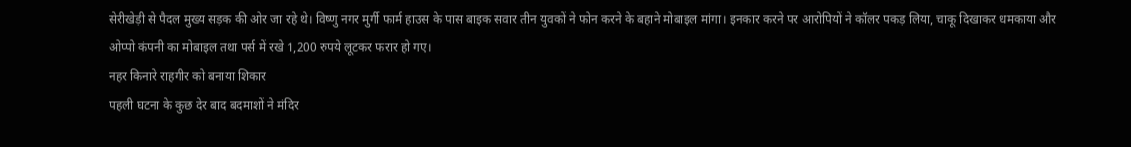सेरीखेड़ी से पैदल मुख्य सड़क की ओर जा रहे थे। विष्णु नगर मुर्गी फार्म हाउस के पास बाइक सवार तीन युवकों ने फोन करने के बहाने मोबाइल मांगा। इनकार करने पर आरोपियों ने कॉलर पकड़ लिया, चाकू दिखाकर धमकाया और ओप्पो कंपनी का मोबाइल तथा पर्स में रखे 1,200 रुपये लूटकर फरार हो गए।
नहर किनारे राहगीर को बनाया शिकार
पहली घटना के कुछ देर बाद बदमाशों ने मंदिर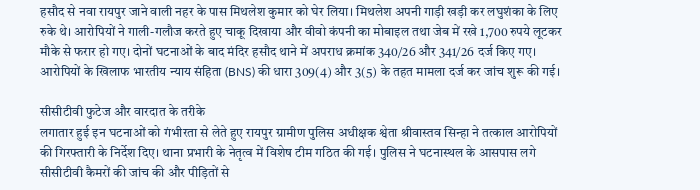हसौद से नवा रायपुर जाने वाली नहर के पास मिथलेश कुमार को घेर लिया। मिथलेश अपनी गाड़ी खड़ी कर लघुशंका के लिए रुके थे। आरोपियों ने गाली-गलौज करते हुए चाकू दिखाया और वीवो कंपनी का मोबाइल तथा जेब में रखे 1,700 रुपये लूटकर मौके से फरार हो गए। दोनों घटनाओं के बाद मंदिर हसौद थाने में अपराध क्रमांक 340/26 और 341/26 दर्ज किए गए। आरोपियों के खिलाफ भारतीय न्याय संहिता (BNS) की धारा 309(4) और 3(5) के तहत मामला दर्ज कर जांच शुरू की गई।

सीसीटीवी फुटेज और वारदात के तरीके
लगातार हुई इन घटनाओं को गंभीरता से लेते हुए रायपुर ग्रामीण पुलिस अधीक्षक श्वेता श्रीवास्तव सिन्हा ने तत्काल आरोपियों की गिरफ्तारी के निर्देश दिए। थाना प्रभारी के नेतृत्व में विशेष टीम गठित की गई। पुलिस ने घटनास्थल के आसपास लगे सीसीटीवी कैमरों की जांच की और पीड़ितों से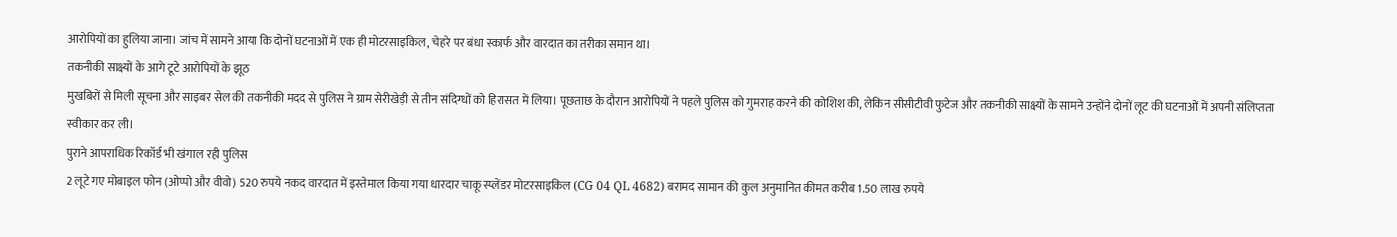आरोपियों का हुलिया जाना। जांच में सामने आया कि दोनों घटनाओं में एक ही मोटरसाइकिल, चेहरे पर बंधा स्कार्फ और वारदात का तरीका समान था।
तकनीकी साक्ष्यों के आगे टूटे आरोपियों के झूठ
मुखबिरों से मिली सूचना और साइबर सेल की तकनीकी मदद से पुलिस ने ग्राम सेरीखेड़ी से तीन संदिग्धों को हिरासत में लिया। पूछताछ के दौरान आरोपियों ने पहले पुलिस को गुमराह करने की कोशिश की, लेकिन सीसीटीवी फुटेज और तकनीकी साक्ष्यों के सामने उन्होंने दोनों लूट की घटनाओं में अपनी संलिप्तता स्वीकार कर ली।
पुराने आपराधिक रिकॉर्ड भी खंगाल रही पुलिस
2 लूटे गए मोबाइल फोन (ओप्पो और वीवो) 520 रुपये नकद वारदात में इस्तेमाल किया गया धारदार चाकू स्प्लेंडर मोटरसाइकिल (CG 04 QL 4682) बरामद सामान की कुल अनुमानित कीमत करीब 1.50 लाख रुपये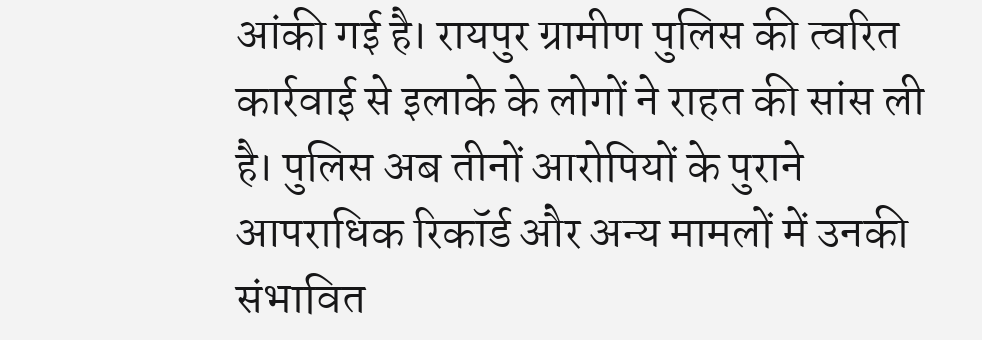आंकी गई है। रायपुर ग्रामीण पुलिस की त्वरित कार्रवाई से इलाके के लोगों ने राहत की सांस ली है। पुलिस अब तीनों आरोपियों के पुराने आपराधिक रिकॉर्ड और अन्य मामलों में उनकी संभावित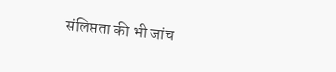संलिप्तता की भी जांच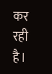कर रही है।